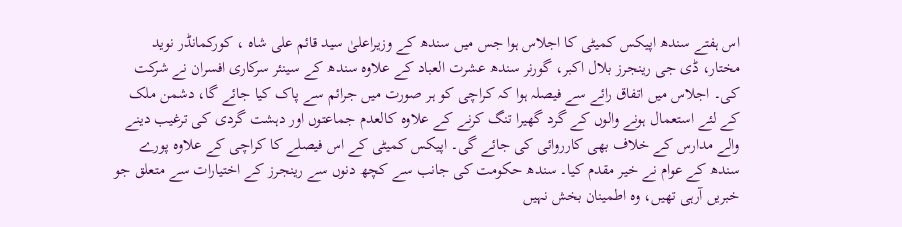اس ہفتے سندھ اپیکس کمیٹی کا اجلاس ہوا جس میں سندھ کے وزیراعلیٰ سید قائم علی شاہ ، کورکمانڈر نوید مختار، ڈی جی رینجرز بلال اکبر، گورنر سندھ عشرت العباد کے علاوہ سندھ کے سینئر سرکاری افسران نے شرکت کی۔ اجلاس میں اتفاق رائے سے فیصلہ ہوا کہ کراچی کو ہر صورت میں جرائم سے پاک کیا جائے گا، دشمن ملک کے لئے استعمال ہونے والوں کے گرد گھیرا تنگ کرنے کے علاوہ کالعدم جماعتوں اور دہشت گردی کی ترغیب دینے والے مدارس کے خلاف بھی کارروائی کی جائے گی۔ اپیکس کمیٹی کے اس فیصلے کا کراچی کے علاوہ پورے سندھ کے عوام نے خیر مقدم کیا۔ سندھ حکومت کی جانب سے کچھ دنوں سے رینجرز کے اختیارات سے متعلق جو خبریں آرہی تھیں، وہ اطمینان بخش نہیں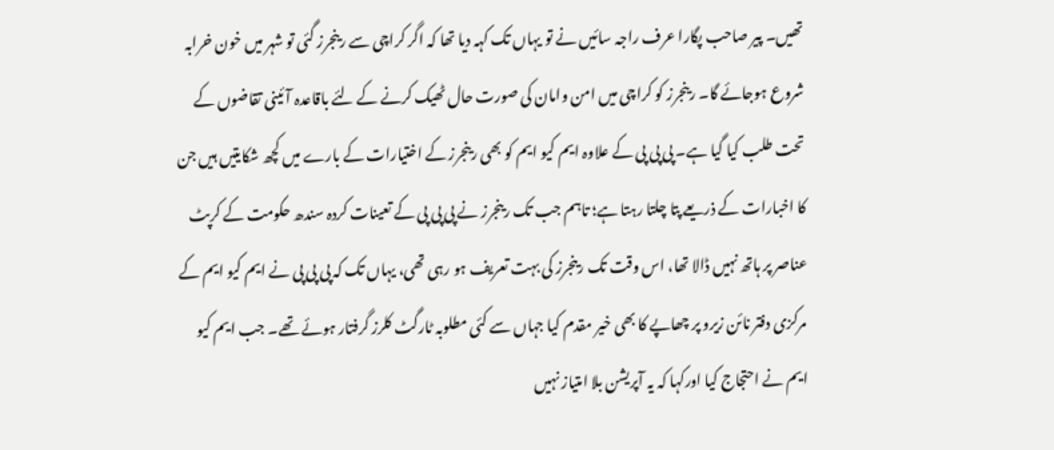تھیں۔ پیر صاحب پگارا عرف راجہ سائیں نے تو یہاں تک کہہ دیا تھا کہ اگر کراچی سے رینجرز گئی تو شہر میں خون خرابہ شروع ہوجائے گا۔ رینجرز کو کراچی میں امن وامان کی صورت حال ٹھیک کرنے کے لئے باقاعدہ آئینی تقاضوں کے تحت طلب کیا گیا ہے۔ پی پی پی کے علاوہ ایم کیو ایم کو بھی رینجرز کے اختیارات کے بارے میں کچھ شکایتیں ہیں جن کا اخبارات کے ذریعے پتا چلتا رہتا ہے؛ تاہم جب تک رینجرز نے پی پی پی کے تعینات کردہ سندھ حکومت کے کرپٹ عناصر پر ہاتھ نہیں ڈالا تھا، اس وقت تک رینجرز کی بہت تعریف ہو رہی تھی، یہاں تک کہ پی پی پی نے ایم کیو ایم کے مرکزی دفتر نائن زیرو پر چھاپے کا بھی خیر مقدم کیا جہاں سے کئی مطلوبہ ٹارگٹ کلرز گرفتار ہوئے تھے۔ جب ایم کیو ایم نے احتجاج کیا اورکہا کہ یہ آپریشن بلا امتیاز نہیں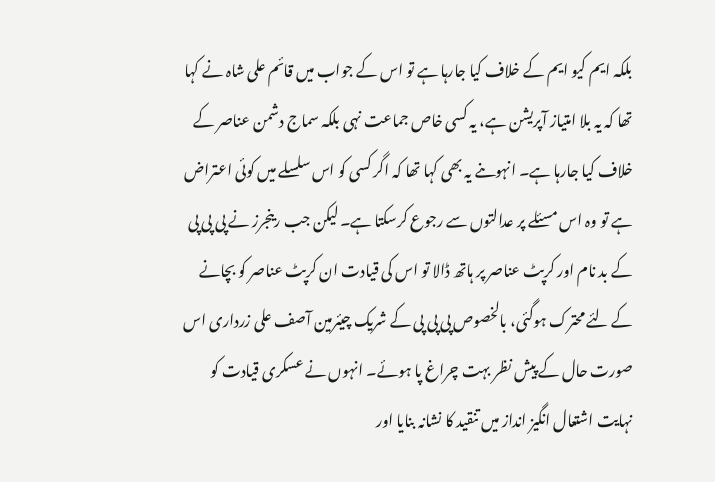بلکہ ایم کیو ایم کے خلاف کیا جارہا ہے تو اس کے جواب میں قائم علی شاہ نے کہا تھا کہ یہ بلا امتیاز آپریشن ہے، یہ کسی خاص جماعت نہی بلکہ سماج دشمن عناصر کے خلاف کیا جارہا ہے۔ انہوںنے یہ بھی کہا تھا کہ اگر کسی کو اس سلسلے میں کوئی اعتراض ہے تو وہ اس مسئلے پر عدالتوں سے رجوع کرسکتا ہے۔ لیکن جب رینجرز نے پی پی پی کے بد نام اور کرپٹ عناصر پر ہاتھ ڈالا تو اس کی قیادت ان کرپٹ عناصر کو بچانے کے لئے محترک ہوگئی، بالخصوص پی پی پی کے شریک چیئرمین آصف علی زرداری اس صورت حال کے پیش نظر بہت چراغ پا ہوئے۔ انہوں نے عسکری قیادت کو نہایت اشتعال انگیز انداز میں تنقید کا نشانہ بنایا اور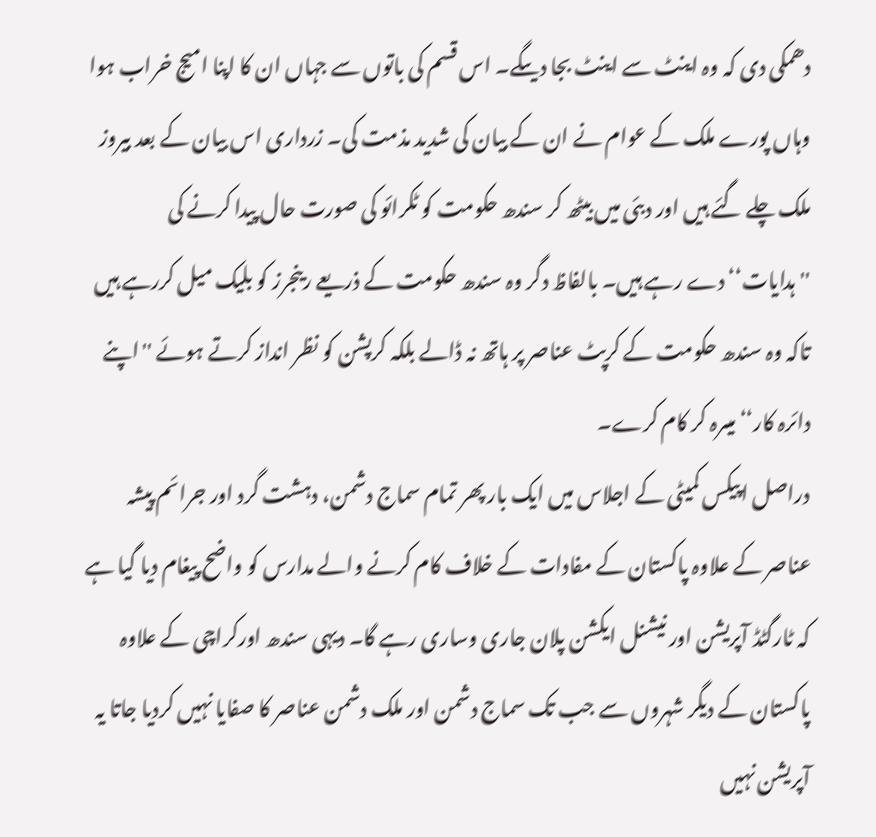دھمکی دی کہ وہ اینٹ سے اینٹ بجا دیںگے۔ اس قسم کی باتوں سے جہاں ان کا اپنا امیج خراب ہوا وہاں پورے ملک کے عوام نے ان کے بیان کی شدید مذمت کی۔ زرداری اس بیان کے بعد بیروز ملک چلے گئے ہیں اور دبئی میں بیٹھ کر سندھ حکومت کو ٹکرائو کی صورت حال پیدا کرنے کی ''ہدایات‘‘ دے رہے ہیں۔ بالفاظ دگر وہ سندھ حکومت کے ذریعے رینجرز کو بلیک میل کررہے ہیں تاکہ وہ سندھ حکومت کے کرپٹ عناصر پر ہاتھ نہ ڈالے بلکہ کرپشن کو نظر انداز کرتے ہوئے ''اپنے دائرہ کار‘‘ میںرہ کر کام کرے۔
دراصل اپیکس کمیٹی کے اجلاس میں ایک بار پھر تمام سماج دشمن، دہشت گرد اور جرائم پیشہ عناصر کے علاوہ پاکستان کے مفادات کے خلاف کام کرنے والے مدارس کو واضح پیغام دیا گیا ہے کہ ٹارگٹڈ آپریشن اور نیشنل ایکشن پلان جاری وساری رہے گا۔ دیہی سندھ اورکراچی کے علاوہ پاکستان کے دیگر شہروں سے جب تک سماج دشمن اور ملک دشمن عناصر کا صفایا نہیں کردیا جاتا یہ آپریشن نہیں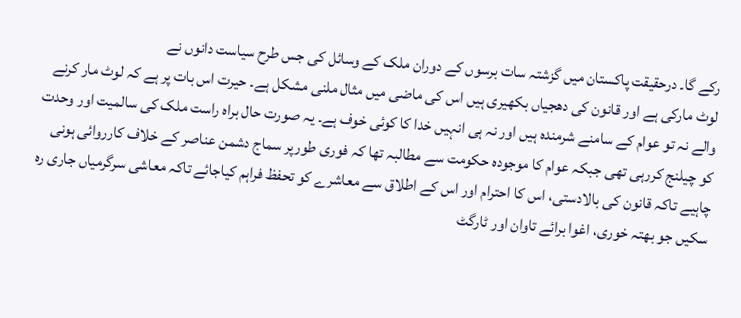رکے گا۔ درحقیقت پاکستان میں گزشتہ سات برسوں کے دوران ملک کے وسائل کی جس طرح سیاست دانوں نے
لوٹ مارکی ہے اور قانون کی دھجیاں بکھیری ہیں اس کی ماضی میں مثال ملنی مشکل ہے۔ حیرت اس بات پر ہے کہ لوٹ مار کرنے والے نہ تو عوام کے سامنے شرمندہ ہیں اور نہ ہی انہیں خدا کا کوئی خوف ہے۔ یہ صورت حال براہ راست ملک کی سالمیت اور وحدت کو چیلنج کررہی تھی جبکہ عوام کا موجودہ حکومت سے مطالبہ تھا کہ فوری طورپر سماج دشمن عناصر کے خلاف کارروائی ہونی چاہیے تاکہ قانون کی بالادستی، اس کا احترام اور اس کے اطلاق سے معاشرے کو تحفظ فراہم کیاجائے تاکہ معاشی سرگرمیاں جاری رہ سکیں جو بھتہ خوری، اغوا برائے تاوان اور ٹارگٹ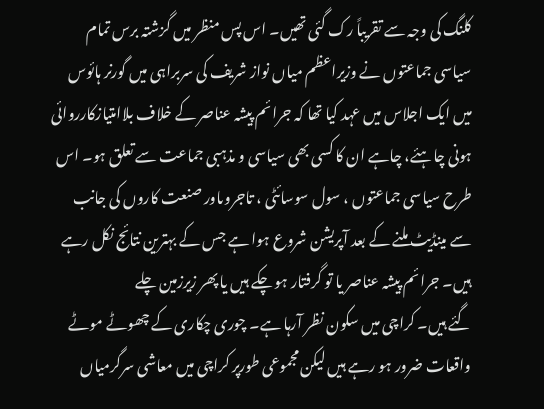کلنگ کی وجہ سے تقریباً رک گئی تھیں۔ اس پس منظر میں گزشتہ برس تمام سیاسی جماعتوں نے وزیراعظم میاں نواز شریف کی سربراہی میں گورنر ہائوس میں ایک اجلاس میں عہد کیا تھا کہ جرائم پیشہ عناصر کے خلاف بلاامتیازکارروائی ہونی چاہئے، چاہے ان کا کسی بھی سیاسی و مذہبی جماعت سے تعلق ہو۔ اس طرح سیاسی جماعتوں ، سول سوسائٹی ، تاجروںاور صنعت کاروں کی جانب سے مینڈیٹ ملنے کے بعد آپریشن شروع ہوا ہے جس کے بہترین نتائج نکل رہے ہیں۔ جرائم پیشہ عناصر یا تو گرفتار ہو چکے ہیں یا پھر زیرزمین چلے
گئے ہیں۔ کراچی میں سکون نظر آرہا ہے۔ چوری چکاری کے چھوٹے موٹے واقعات ضرور ہو رہے ہیں لیکن مجموعی طورپر کراچی میں معاشی سرگرمیاں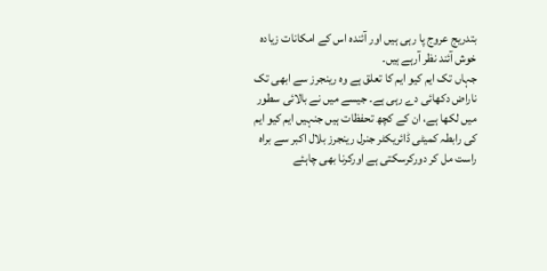بتدریج عروج پا رہی ہیں اور آئندہ اس کے امکانات زیادہ خوش آئند نظر آرہے ہیں۔
جہاں تک ایم کیو ایم کا تعلق ہے وہ رینجرز سے ابھی تک ناراض دکھائی دے رہی ہے۔ جیسے میں نے بالائی سطور میں لکھا ہے، ان کے کچھ تحفظات ہیں جنہیں ایم کیو ایم کی رابطہ کمیٹی ڈائریکٹر جنرل رینجرز بلال اکبر سے براہ راست مل کر دورکرسکتی ہے اورکرنا بھی چاہئے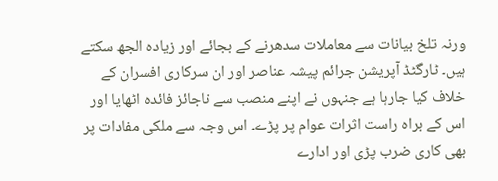ورنہ تلخ بیانات سے معاملات سدھرنے کے بجائے اور زیادہ الجھ سکتے ہیں۔ ٹارگٹڈ آپریشن جرائم پیشہ عناصر اور ان سرکاری افسران کے خلاف کیا جارہا ہے جنہوں نے اپنے منصب سے ناجائز فائدہ اٹھایا اور اس کے براہ راست اثرات عوام پر پڑے۔ اس وجہ سے ملکی مفادات پر بھی کاری ضرب پڑی اور ادارے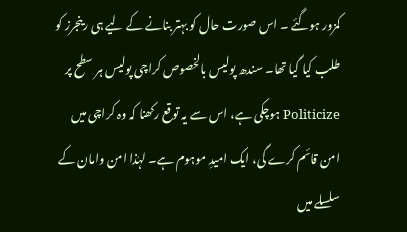کمزور ہوگئے ۔ اس صورت حال کو بہتر بنانے کے لیے ہی رینجرز کو طلب کیا گیا تھا۔ سندھ پولیس بالخصوص کراچی پولیس ہر سطح پر Politicize ہوچکی ہے، اس سے یہ توقع رکھنا کہ وہ کراچی میں امن قائم کرے گی، ایک امیدِ موہوم ہے۔ لہٰذا امن وامان کے سلسلے میں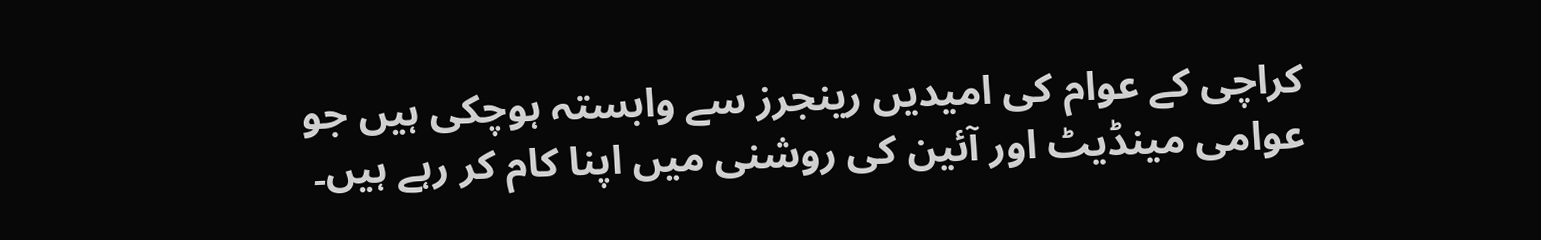کراچی کے عوام کی امیدیں رینجرز سے وابستہ ہوچکی ہیں جو عوامی مینڈیٹ اور آئین کی روشنی میں اپنا کام کر رہے ہیں۔